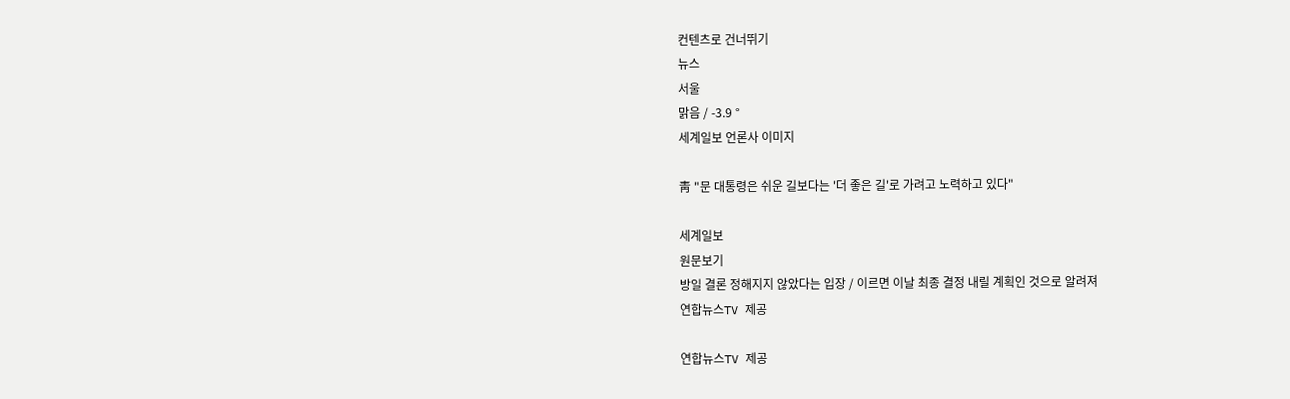컨텐츠로 건너뛰기
뉴스
서울
맑음 / -3.9 °
세계일보 언론사 이미지

靑 "문 대통령은 쉬운 길보다는 '더 좋은 길'로 가려고 노력하고 있다"

세계일보
원문보기
방일 결론 정해지지 않았다는 입장 / 이르면 이날 최종 결정 내릴 계획인 것으로 알려져
연합뉴스TV 제공

연합뉴스TV 제공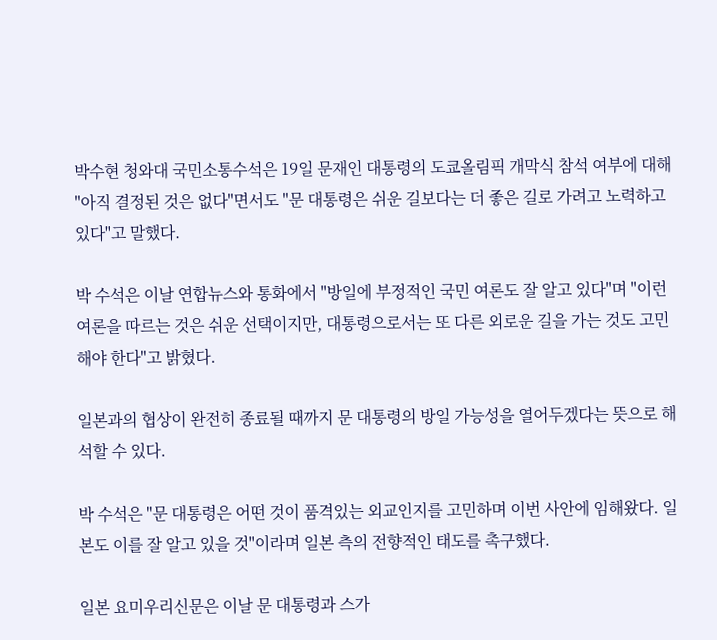박수현 청와대 국민소통수석은 19일 문재인 대통령의 도쿄올림픽 개막식 참석 여부에 대해 "아직 결정된 것은 없다"면서도 "문 대통령은 쉬운 길보다는 더 좋은 길로 가려고 노력하고 있다"고 말했다.

박 수석은 이날 연합뉴스와 통화에서 "방일에 부정적인 국민 여론도 잘 알고 있다"며 "이런 여론을 따르는 것은 쉬운 선택이지만, 대통령으로서는 또 다른 외로운 길을 가는 것도 고민해야 한다"고 밝혔다.

일본과의 협상이 완전히 종료될 때까지 문 대통령의 방일 가능성을 열어두겠다는 뜻으로 해석할 수 있다.

박 수석은 "문 대통령은 어떤 것이 품격있는 외교인지를 고민하며 이번 사안에 임해왔다. 일본도 이를 잘 알고 있을 것"이라며 일본 측의 전향적인 태도를 촉구했다.

일본 요미우리신문은 이날 문 대통령과 스가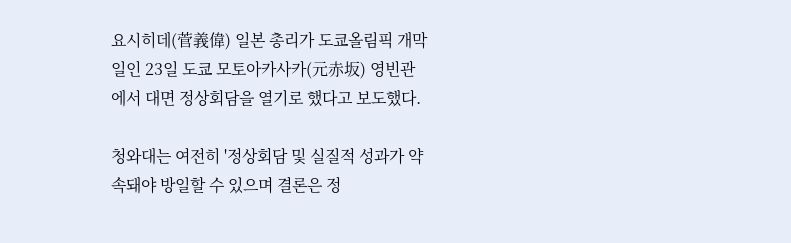요시히데(菅義偉) 일본 총리가 도쿄올림픽 개막일인 23일 도쿄 모토아카사카(元赤坂) 영빈관에서 대면 정상회담을 열기로 했다고 보도했다.

청와대는 여전히 '정상회담 및 실질적 성과가 약속돼야 방일할 수 있으며 결론은 정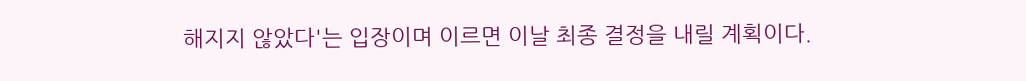해지지 않았다'는 입장이며 이르면 이날 최종 결정을 내릴 계획이다.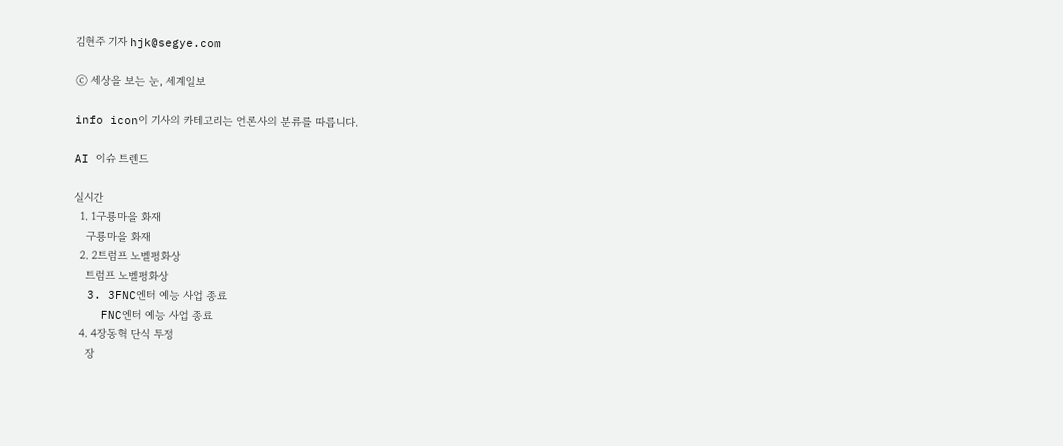김현주 기자 hjk@segye.com

ⓒ 세상을 보는 눈, 세계일보

info icon이 기사의 카테고리는 언론사의 분류를 따릅니다.

AI 이슈 트렌드

실시간
  1. 1구룡마을 화재
    구룡마을 화재
  2. 2트럼프 노벨평화상
    트럼프 노벨평화상
  3. 3FNC엔터 예능 사업 종료
    FNC엔터 예능 사업 종료
  4. 4장동혁 단식 투정
    장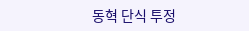동혁 단식 투정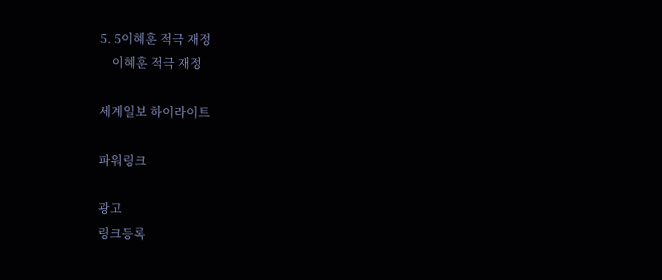5. 5이혜훈 적극 재정
    이혜훈 적극 재정

세계일보 하이라이트

파워링크

광고
링크등록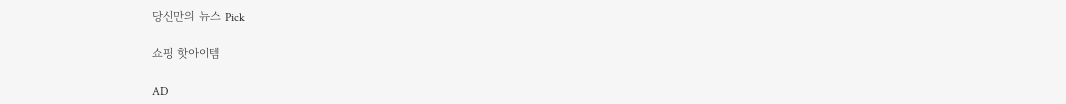당신만의 뉴스 Pick

쇼핑 핫아이템

AD